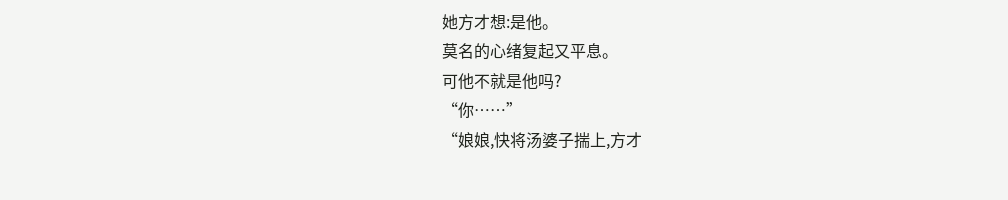她方才想:是他。
莫名的心绪复起又平息。
可他不就是他吗?
“你……”
“娘娘,快将汤婆子揣上,方才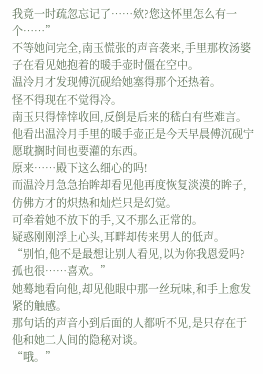我竟一时疏忽忘记了……欸?您这怀里怎么有一个……”
不等她问完全,南玉慌张的声音袭来,手里那枚汤婆子在看见她抱着的暖手壶时僵在空中。
温泠月才发现傅沉砚给她塞得那个还热着。
怪不得现在不觉得冷。
南玉只得悻悻收回,反倒是后来的嵇白有些难言。
他看出温泠月手里的暖手壶正是今天早晨傅沉砚宁愿耽搁时间也要灌的东西。
原来……殿下这么细心的吗!
而温泠月急急抬眸却看见他再度恢复淡漠的眸子,仿佛方才的炽热和灿烂只是幻觉。
可牵着她不放下的手,又不那么正常的。
疑惑刚刚浮上心头,耳畔却传来男人的低声。
“别怕,他不是最想让别人看见,以为你我恩爱吗?孤也很……喜欢。”
她蓦地看向他,却见他眼中那一丝玩味,和手上愈发紧的触感。
那句话的声音小到后面的人都听不见,是只存在于他和她二人间的隐秘对谈。
“哦。”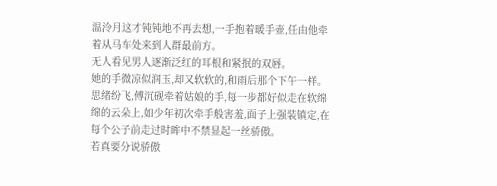温泠月这才钝钝地不再去想,一手抱着暖手壶,任由他牵着从马车处来到人群最前方。
无人看见男人逐渐泛红的耳根和紧抿的双唇。
她的手微凉似润玉,却又软软的,和雨后那个下午一样。
思绪纷飞,傅沉砚牵着姑娘的手,每一步都好似走在软绵绵的云朵上,如少年初次牵手般害羞,面子上强装镇定,在每个公子前走过时眸中不禁显起一丝骄傲。
若真要分说骄傲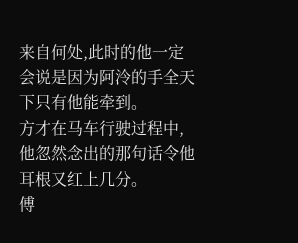来自何处,此时的他一定会说是因为阿泠的手全天下只有他能牵到。
方才在马车行驶过程中,他忽然念出的那句话令他耳根又红上几分。
傅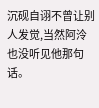沉砚自诩不曾让别人发觉,当然阿泠也没听见他那句话。